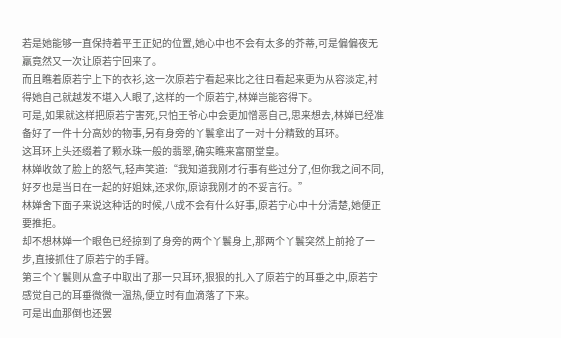若是她能够一直保持着平王正妃的位置,她心中也不会有太多的芥蒂,可是偏偏夜无羸竟然又一次让原若宁回来了。
而且瞧着原若宁上下的衣衫,这一次原若宁看起来比之往日看起来更为从容淡定,衬得她自己就越发不堪入人眼了,这样的一个原若宁,林婵岂能容得下。
可是,如果就这样把原若宁害死,只怕王爷心中会更加憎恶自己,思来想去,林婵已经准备好了一件十分高妙的物事,另有身旁的丫鬟拿出了一对十分精致的耳环。
这耳环上头还缀着了颗水珠一般的翡翠,确实瞧来富丽堂皇。
林婵收敛了脸上的怒气,轻声笑道:“我知道我刚才行事有些过分了,但你我之间不同,好歹也是当日在一起的好姐妹,还求你,原谅我刚才的不妥言行。”
林婵舍下面子来说这种话的时候,八成不会有什么好事,原若宁心中十分清楚,她便正要推拒。
却不想林婵一个眼色已经掠到了身旁的两个丫鬟身上,那两个丫鬟突然上前抢了一步,直接抓住了原若宁的手臂。
第三个丫鬟则从盒子中取出了那一只耳环,狠狠的扎入了原若宁的耳垂之中,原若宁感觉自己的耳垂微微一温热,便立时有血滴落了下来。
可是出血那倒也还罢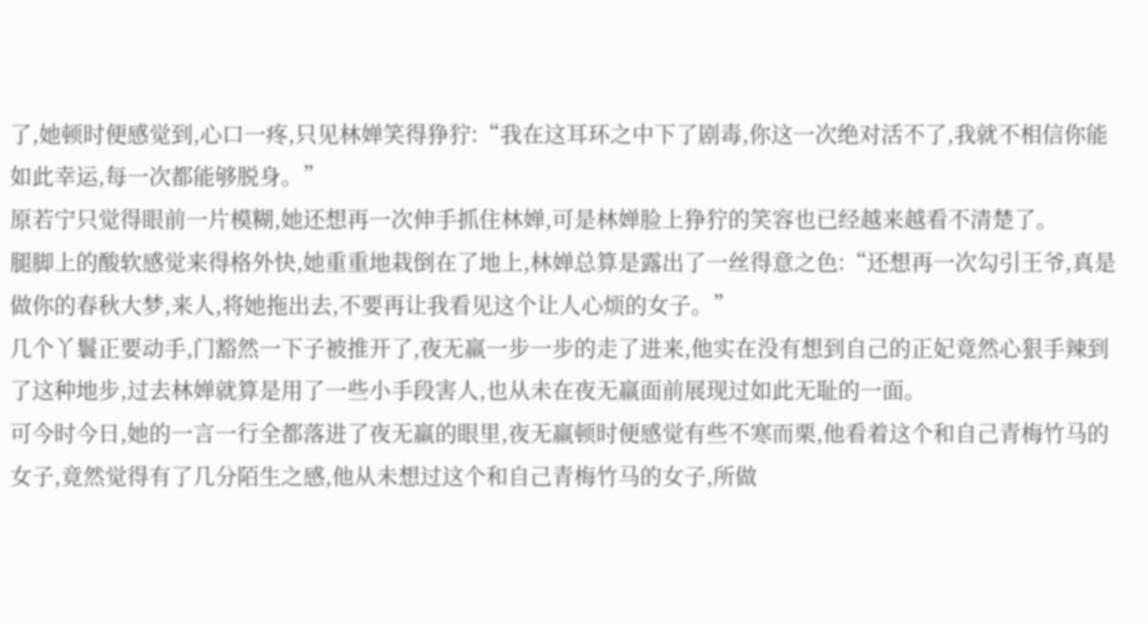了,她顿时便感觉到,心口一疼,只见林婵笑得狰狞:“我在这耳环之中下了剧毒,你这一次绝对活不了,我就不相信你能如此幸运,每一次都能够脱身。”
原若宁只觉得眼前一片模糊,她还想再一次伸手抓住林婵,可是林婵脸上狰狞的笑容也已经越来越看不清楚了。
腿脚上的酸软感觉来得格外快,她重重地栽倒在了地上,林婵总算是露出了一丝得意之色:“还想再一次勾引王爷,真是做你的春秋大梦,来人,将她拖出去,不要再让我看见这个让人心烦的女子。”
几个丫鬟正要动手,门豁然一下子被推开了,夜无羸一步一步的走了进来,他实在没有想到自己的正妃竟然心狠手辣到了这种地步,过去林婵就算是用了一些小手段害人,也从未在夜无羸面前展现过如此无耻的一面。
可今时今日,她的一言一行全都落进了夜无羸的眼里,夜无羸顿时便感觉有些不寒而栗,他看着这个和自己青梅竹马的女子,竟然觉得有了几分陌生之感,他从未想过这个和自己青梅竹马的女子,所做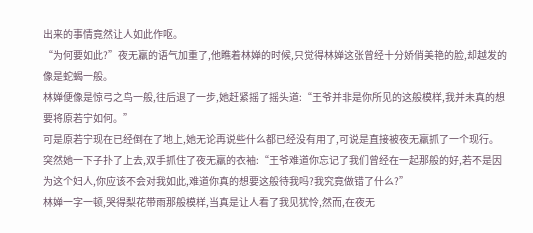出来的事情竟然让人如此作呕。
“为何要如此?”夜无羸的语气加重了,他瞧着林婵的时候,只觉得林婵这张曾经十分娇俏美艳的脸,却越发的像是蛇蝎一般。
林婵便像是惊弓之鸟一般,往后退了一步,她赶紧摇了摇头道:“王爷并非是你所见的这般模样,我并未真的想要将原若宁如何。”
可是原若宁现在已经倒在了地上,她无论再说些什么都已经没有用了,可说是直接被夜无羸抓了一个现行。
突然她一下子扑了上去,双手抓住了夜无羸的衣袖:“王爷难道你忘记了我们曾经在一起那般的好,若不是因为这个妇人,你应该不会对我如此,难道你真的想要这般待我吗?我究竟做错了什么?”
林婵一字一顿,哭得梨花带雨那般模样,当真是让人看了我见犹怜,然而,在夜无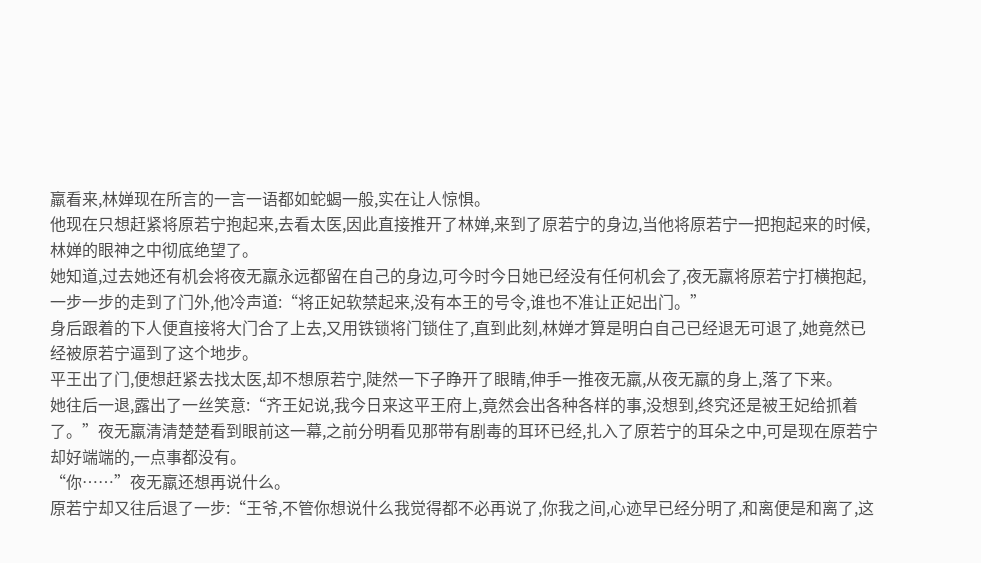羸看来,林婵现在所言的一言一语都如蛇蝎一般,实在让人惊惧。
他现在只想赶紧将原若宁抱起来,去看太医,因此直接推开了林婵,来到了原若宁的身边,当他将原若宁一把抱起来的时候,林婵的眼神之中彻底绝望了。
她知道,过去她还有机会将夜无羸永远都留在自己的身边,可今时今日她已经没有任何机会了,夜无羸将原若宁打横抱起,一步一步的走到了门外,他冷声道:“将正妃软禁起来,没有本王的号令,谁也不准让正妃出门。”
身后跟着的下人便直接将大门合了上去,又用铁锁将门锁住了,直到此刻,林婵才算是明白自己已经退无可退了,她竟然已经被原若宁逼到了这个地步。
平王出了门,便想赶紧去找太医,却不想原若宁,陡然一下子睁开了眼睛,伸手一推夜无羸,从夜无羸的身上,落了下来。
她往后一退,露出了一丝笑意:“齐王妃说,我今日来这平王府上,竟然会出各种各样的事,没想到,终究还是被王妃给抓着了。”夜无羸清清楚楚看到眼前这一幕,之前分明看见那带有剧毒的耳环已经,扎入了原若宁的耳朵之中,可是现在原若宁却好端端的,一点事都没有。
“你……”夜无羸还想再说什么。
原若宁却又往后退了一步:“王爷,不管你想说什么我觉得都不必再说了,你我之间,心迹早已经分明了,和离便是和离了,这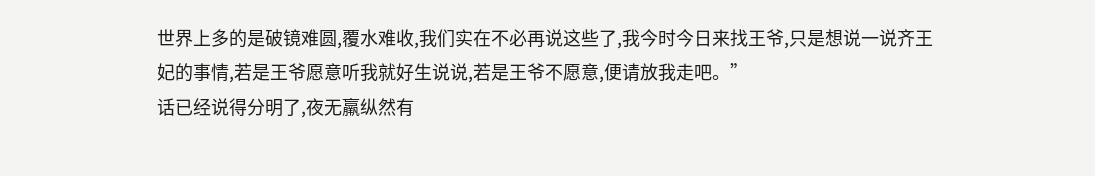世界上多的是破镜难圆,覆水难收,我们实在不必再说这些了,我今时今日来找王爷,只是想说一说齐王妃的事情,若是王爷愿意听我就好生说说,若是王爷不愿意,便请放我走吧。”
话已经说得分明了,夜无羸纵然有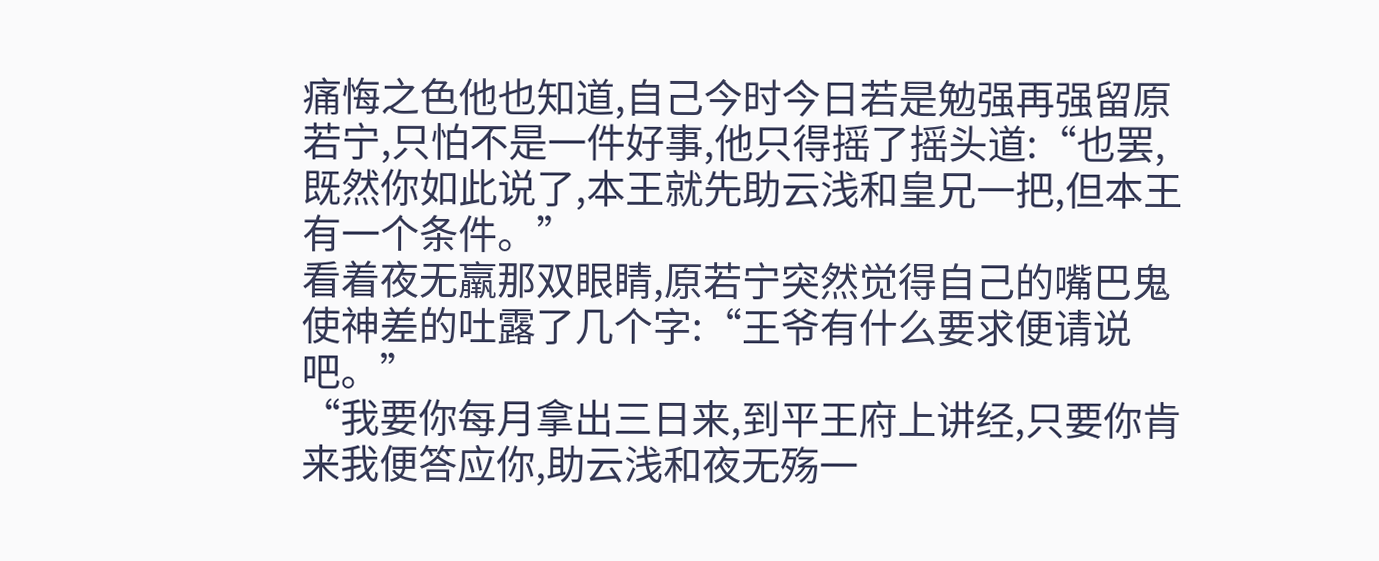痛悔之色他也知道,自己今时今日若是勉强再强留原若宁,只怕不是一件好事,他只得摇了摇头道:“也罢,既然你如此说了,本王就先助云浅和皇兄一把,但本王有一个条件。”
看着夜无羸那双眼睛,原若宁突然觉得自己的嘴巴鬼使神差的吐露了几个字:“王爷有什么要求便请说吧。”
“我要你每月拿出三日来,到平王府上讲经,只要你肯来我便答应你,助云浅和夜无殇一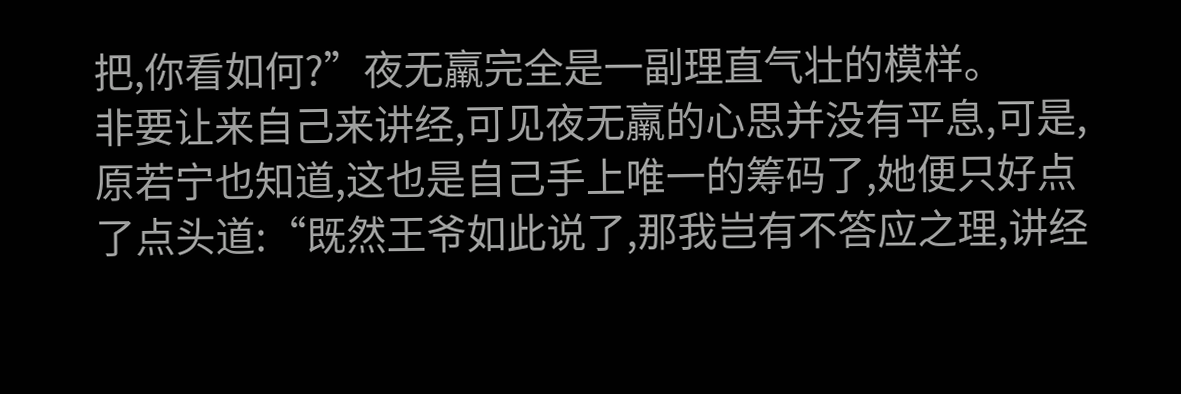把,你看如何?”夜无羸完全是一副理直气壮的模样。
非要让来自己来讲经,可见夜无羸的心思并没有平息,可是,原若宁也知道,这也是自己手上唯一的筹码了,她便只好点了点头道:“既然王爷如此说了,那我岂有不答应之理,讲经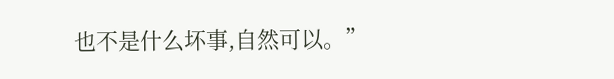也不是什么坏事,自然可以。”